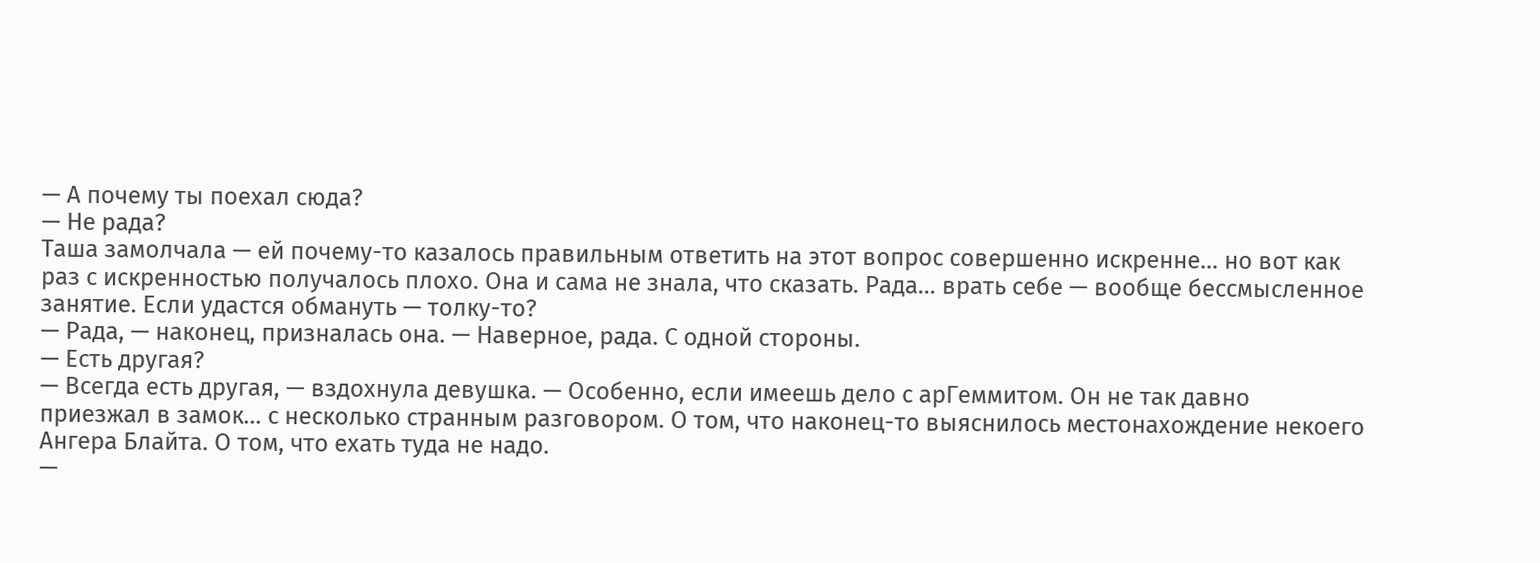— А почему ты поехал сюда?
— Не рада?
Таша замолчала — ей почему-то казалось правильным ответить на этот вопрос совершенно искренне… но вот как раз с искренностью получалось плохо. Она и сама не знала, что сказать. Рада… врать себе — вообще бессмысленное занятие. Если удастся обмануть — толку-то?
— Рада, — наконец, призналась она. — Наверное, рада. С одной стороны.
— Есть другая?
— Всегда есть другая, — вздохнула девушка. — Особенно, если имеешь дело с арГеммитом. Он не так давно приезжал в замок… с несколько странным разговором. О том, что наконец-то выяснилось местонахождение некоего Ангера Блайта. О том, что ехать туда не надо.
—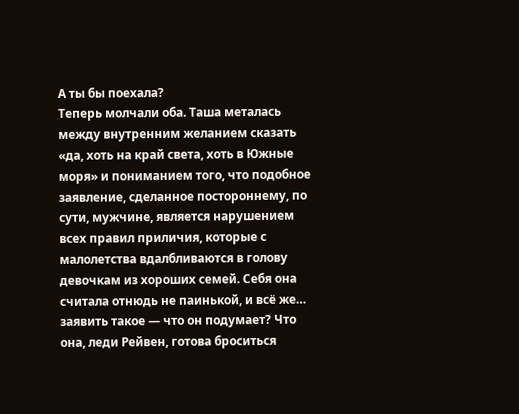А ты бы поехала?
Теперь молчали оба. Таша металась между внутренним желанием сказать «да, хоть на край света, хоть в Южные моря» и пониманием того, что подобное заявление, сделанное постороннему, по сути, мужчине, является нарушением всех правил приличия, которые с малолетства вдалбливаются в голову девочкам из хороших семей. Себя она считала отнюдь не паинькой, и всё же… заявить такое — что он подумает? Что она, леди Рейвен, готова броситься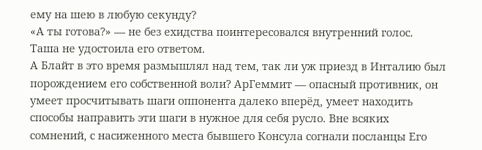ему на шею в любую секунду?
«А ты готова?» — не без ехидства поинтересовался внутренний голос.
Таша не удостоила его ответом.
А Блайт в это время размышлял над тем, так ли уж приезд в Инталию был порождением его собственной воли? АрГеммит — опасный противник, он умеет просчитывать шаги оппонента далеко вперёд, умеет находить способы направить эти шаги в нужное для себя русло. Вне всяких сомнений, с насиженного места бывшего Консула согнали посланцы Его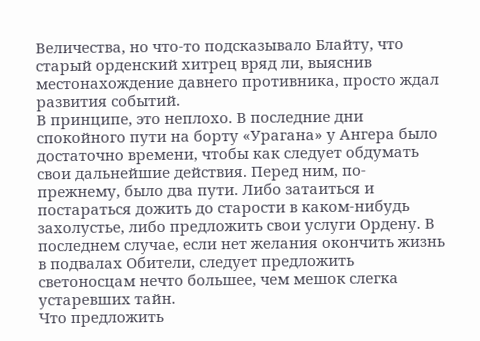Величества, но что-то подсказывало Блайту, что старый орденский хитрец вряд ли, выяснив местонахождение давнего противника, просто ждал развития событий.
В принципе, это неплохо. В последние дни спокойного пути на борту «Урагана» у Ангера было достаточно времени, чтобы как следует обдумать свои дальнейшие действия. Перед ним, по-прежнему, было два пути. Либо затаиться и постараться дожить до старости в каком-нибудь захолустье, либо предложить свои услуги Ордену. В последнем случае, если нет желания окончить жизнь в подвалах Обители, следует предложить светоносцам нечто большее, чем мешок слегка устаревших тайн.
Что предложить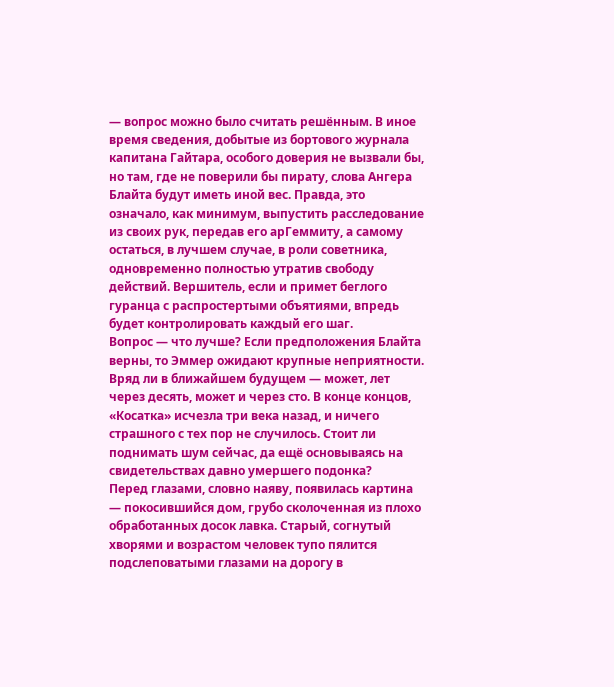— вопрос можно было считать решённым. В иное время сведения, добытые из бортового журнала капитана Гайтара, особого доверия не вызвали бы, но там, где не поверили бы пирату, слова Ангера Блайта будут иметь иной вес. Правда, это означало, как минимум, выпустить расследование из своих рук, передав его арГеммиту, а самому остаться, в лучшем случае, в роли советника, одновременно полностью утратив свободу действий. Вершитель, если и примет беглого гуранца с распростертыми объятиями, впредь будет контролировать каждый его шаг.
Вопрос — что лучше? Если предположения Блайта верны, то Эммер ожидают крупные неприятности. Вряд ли в ближайшем будущем — может, лет через десять, может и через сто. В конце концов, «Косатка» исчезла три века назад, и ничего страшного с тех пор не случилось. Стоит ли поднимать шум сейчас, да ещё основываясь на свидетельствах давно умершего подонка?
Перед глазами, словно наяву, появилась картина — покосившийся дом, грубо сколоченная из плохо обработанных досок лавка. Старый, согнутый хворями и возрастом человек тупо пялится подслеповатыми глазами на дорогу в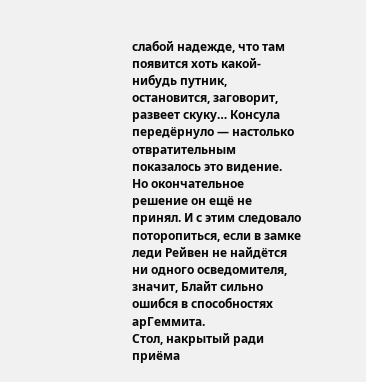слабой надежде, что там появится хоть какой-нибудь путник, остановится, заговорит, развеет скуку… Консула передёрнуло — настолько отвратительным показалось это видение.
Но окончательное решение он ещё не принял. И с этим следовало поторопиться, если в замке леди Рейвен не найдётся ни одного осведомителя, значит, Блайт сильно ошибся в способностях арГеммита.
Стол, накрытый ради приёма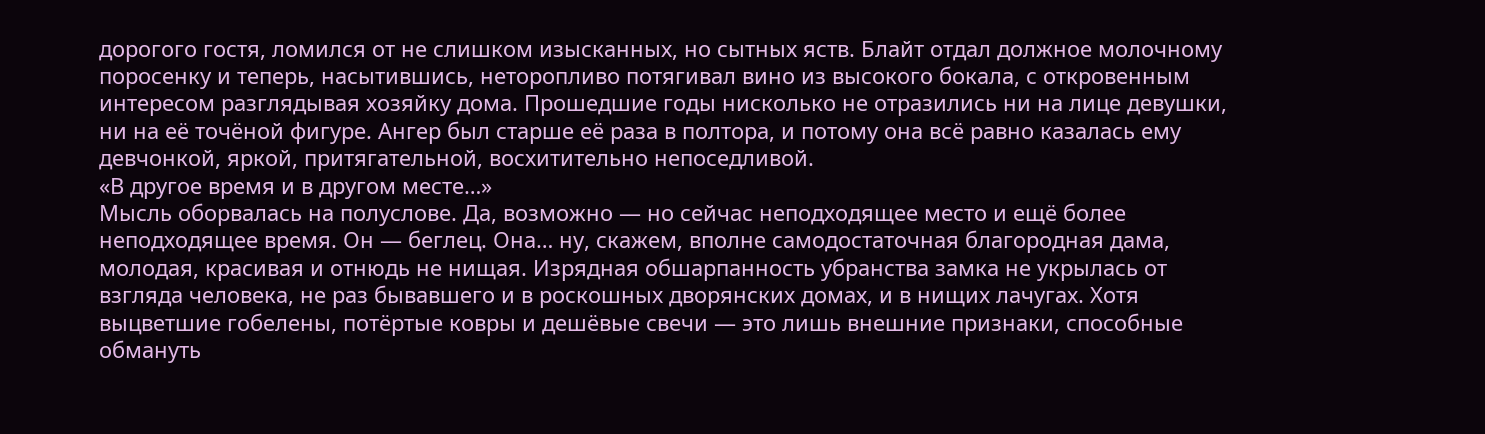дорогого гостя, ломился от не слишком изысканных, но сытных яств. Блайт отдал должное молочному поросенку и теперь, насытившись, неторопливо потягивал вино из высокого бокала, с откровенным интересом разглядывая хозяйку дома. Прошедшие годы нисколько не отразились ни на лице девушки, ни на её точёной фигуре. Ангер был старше её раза в полтора, и потому она всё равно казалась ему девчонкой, яркой, притягательной, восхитительно непоседливой.
«В другое время и в другом месте…»
Мысль оборвалась на полуслове. Да, возможно — но сейчас неподходящее место и ещё более неподходящее время. Он — беглец. Она… ну, скажем, вполне самодостаточная благородная дама, молодая, красивая и отнюдь не нищая. Изрядная обшарпанность убранства замка не укрылась от взгляда человека, не раз бывавшего и в роскошных дворянских домах, и в нищих лачугах. Хотя выцветшие гобелены, потёртые ковры и дешёвые свечи — это лишь внешние признаки, способные обмануть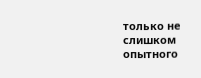только не слишком опытного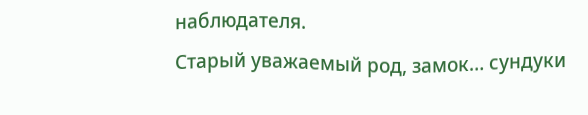наблюдателя.
Старый уважаемый род, замок… сундуки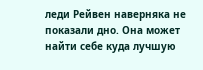леди Рейвен наверняка не показали дно. Она может найти себе куда лучшую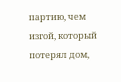партию, чем изгой, который потерял дом,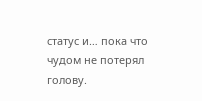статус и… пока что чудом не потерял голову.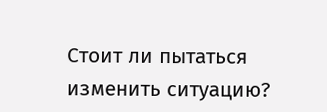Стоит ли пытаться изменить ситуацию?